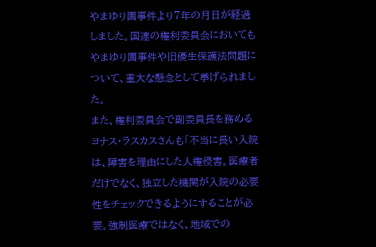やまゆり園事件より7年の月日が経過しました。国連の権利委員会においてもやまゆり園事件や旧優生保護法問題について、重大な懸念として挙げられました。
また、権利委員会で副委員長を務めるヨナス・ラスカスさんも「不当に長い入院は、障害を理由にした人権侵害。医療者だけでなく、独立した機関が入院の必要性をチェックできるようにすることが必要。強制医療ではなく、地域での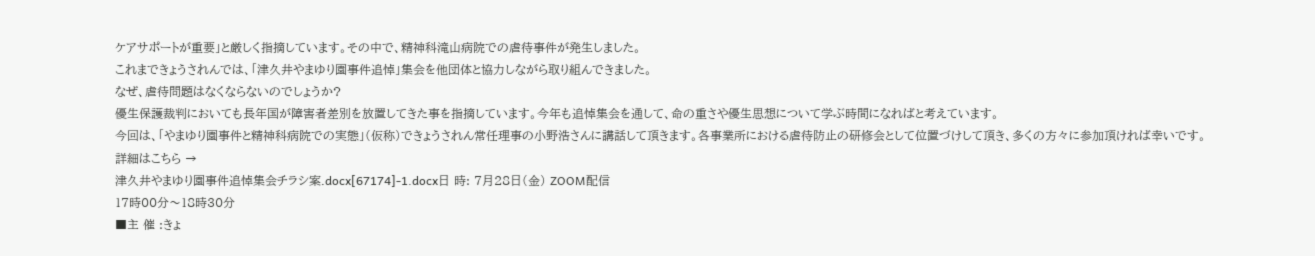ケアサポートが重要」と厳しく指摘しています。その中で、精神科滝山病院での虐待事件が発生しました。
これまできょうされんでは、「津久井やまゆり園事件追悼」集会を他団体と協力しながら取り組んできました。
なぜ、虐待問題はなくならないのでしょうか?
優生保護裁判においても長年国が障害者差別を放置してきた事を指摘しています。今年も追悼集会を通して、命の重さや優生思想について学ぶ時間になればと考えています。
今回は、「やまゆり園事件と精神科病院での実態」(仮称)できょうされん常任理事の小野浩さんに講話して頂きます。各事業所における虐待防止の研修会として位置づけして頂き、多くの方々に参加頂ければ幸いです。
詳細はこちら →
津久井やまゆり園事件追悼集会チラシ案.docx[67174]-1.docx日 時: 7月28日(金) ZOOM配信
17時00分〜18時30分
■主 催 :きょ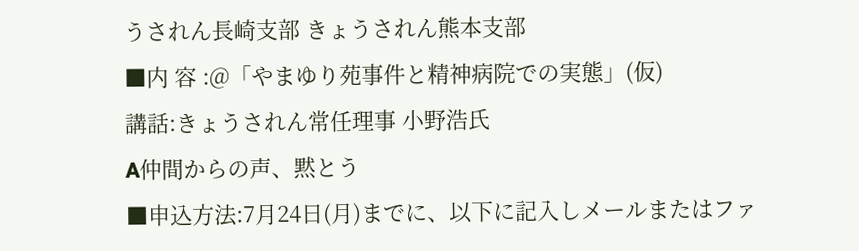うされん長崎支部 きょうされん熊本支部
■内 容 :@「やまゆり苑事件と精神病院での実態」(仮)
講話:きょうされん常任理事 小野浩氏
A仲間からの声、黙とう
■申込方法:7月24日(月)までに、以下に記入しメールまたはファ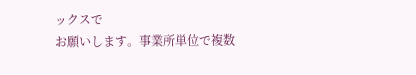ックスで
お願いします。事業所単位で複数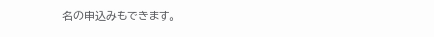名の申込みもできます。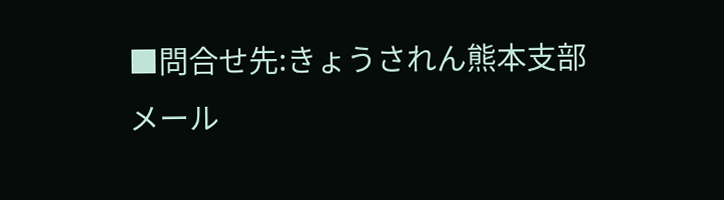■問合せ先:きょうされん熊本支部
メール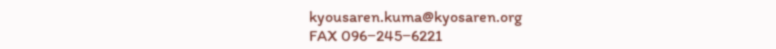kyousaren.kuma@kyosaren.org
FAX 096−245−6221